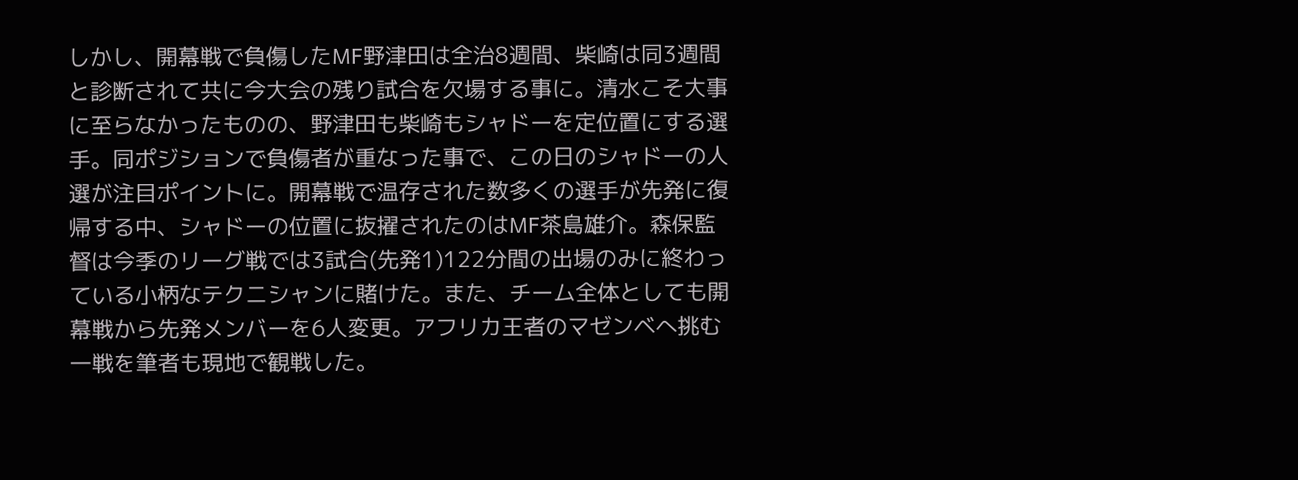しかし、開幕戦で負傷したMF野津田は全治8週間、柴崎は同3週間と診断されて共に今大会の残り試合を欠場する事に。清水こそ大事に至らなかったものの、野津田も柴崎もシャドーを定位置にする選手。同ポジションで負傷者が重なった事で、この日のシャドーの人選が注目ポイントに。開幕戦で温存された数多くの選手が先発に復帰する中、シャドーの位置に抜擢されたのはMF茶島雄介。森保監督は今季のリーグ戦では3試合(先発1)122分間の出場のみに終わっている小柄なテクニシャンに賭けた。また、チーム全体としても開幕戦から先発メンバーを6人変更。アフリカ王者のマゼンベへ挑む一戦を筆者も現地で観戦した。